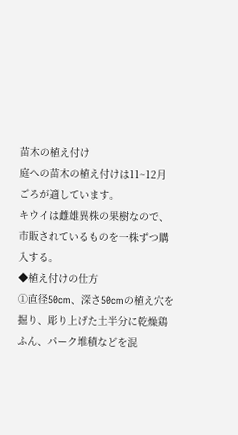苗木の植え付け
庭への苗木の植え付けは11~12月ごろが適しています。
キウイは雌雄異株の果樹なので、市販されているものを一株ずつ購入する。
◆植え付けの仕方
①直径50cm、深さ50cmの植え穴を掘り、彫り上げた土半分に乾燥鶏ふん、パーク堆積などを混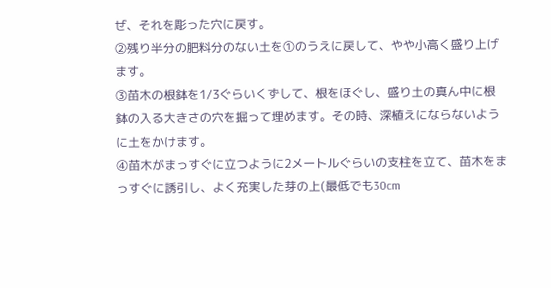ぜ、それを彫った穴に戻す。
②残り半分の肥料分のない土を①のうえに戻して、やや小高く盛り上げます。
③苗木の根鉢を1/3ぐらいくずして、根をほぐし、盛り土の真ん中に根鉢の入る大きさの穴を掘って埋めます。その時、深植えにならないように土をかけます。
④苗木がまっすぐに立つように2メートルぐらいの支柱を立て、苗木をまっすぐに誘引し、よく充実した芽の上(最低でも30cm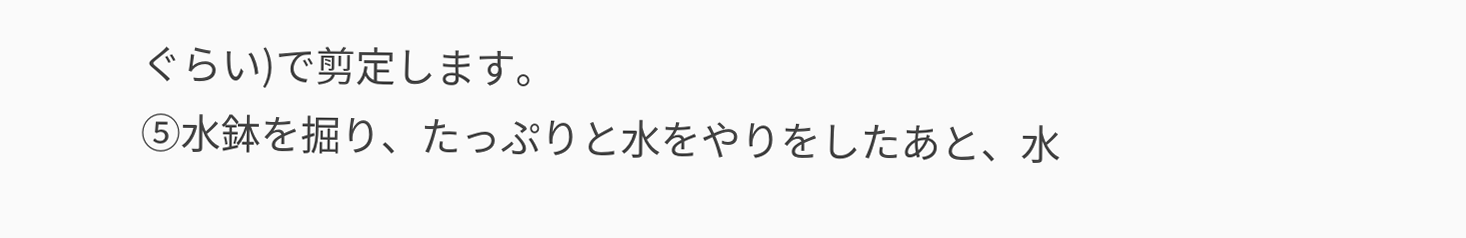ぐらい)で剪定します。
⑤水鉢を掘り、たっぷりと水をやりをしたあと、水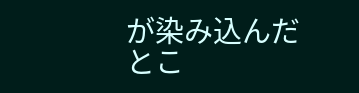が染み込んだとこ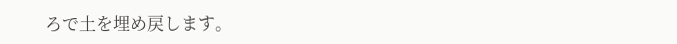ろで土を埋め戻します。